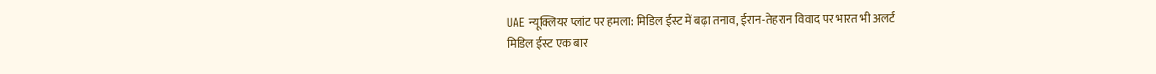UAE न्यूक्लियर प्लांट पर हमला: मिडिल ईस्ट में बढ़ा तनाव, ईरान-तेहरान विवाद पर भारत भी अलर्ट
मिडिल ईस्ट एक बार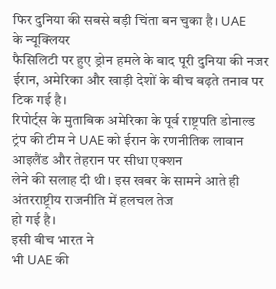फिर दुनिया की सबसे बड़ी चिंता बन चुका है। UAE
के न्यूक्लियर
फैसिलिटी पर हुए ड्रोन हमले के बाद पूरी दुनिया की नजर ईरान, अमेरिका और खाड़ी देशों के बीच बढ़ते तनाव पर टिक गई है।
रिपोर्ट्स के मुताबिक अमेरिका के पूर्व राष्ट्रपति डोनाल्ड ट्रंप की टीम ने UAE को ईरान के रणनीतिक लावान आइलैंड और तेहरान पर सीधा एक्शन
लेने की सलाह दी थी। इस खबर के सामने आते ही अंतरराष्ट्रीय राजनीति में हलचल तेज
हो गई है।
इसी बीच भारत ने
भी UAE की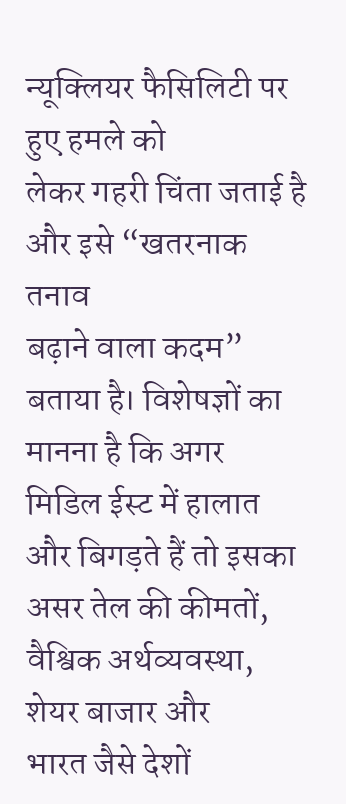न्यूक्लियर फैसिलिटी पर हुए हमले को
लेकर गहरी चिंता जताई है और इसे “खतरनाक तनाव
बढ़ाने वाला कदम” बताया है। विशेषज्ञों का मानना है कि अगर
मिडिल ईस्ट में हालात और बिगड़ते हैं तो इसका असर तेल की कीमतों, वैश्विक अर्थव्यवस्था,
शेयर बाजार और
भारत जैसे देशों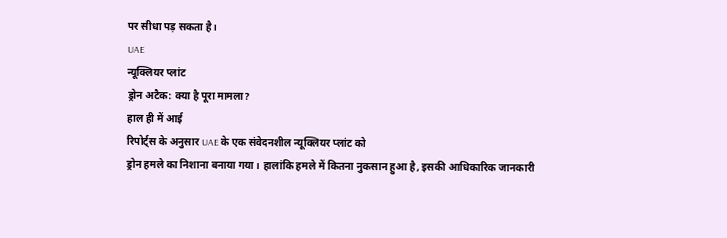पर सीधा पड़ सकता है।
UAE
न्यूक्लियर प्लांट
ड्रोन अटैक: क्या है पूरा मामला?
हाल ही में आई
रिपोर्ट्स के अनुसार UAE के एक संवेदनशील न्यूक्लियर प्लांट को
ड्रोन हमले का निशाना बनाया गया। हालांकि हमले में कितना नुकसान हुआ है, इसकी आधिकारिक जानकारी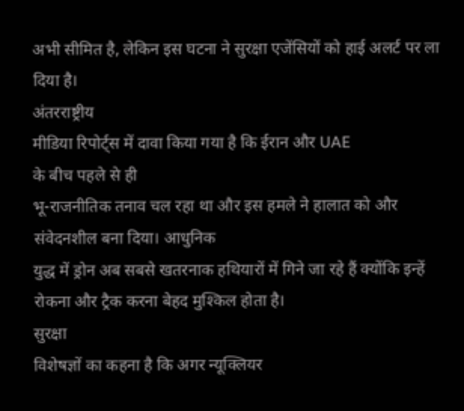अभी सीमित है, लेकिन इस घटना ने सुरक्षा एजेंसियों को हाई अलर्ट पर ला
दिया है।
अंतरराष्ट्रीय
मीडिया रिपोर्ट्स में दावा किया गया है कि ईरान और UAE
के बीच पहले से ही
भू-राजनीतिक तनाव चल रहा था और इस हमले ने हालात को और संवेदनशील बना दिया। आधुनिक
युद्ध में ड्रोन अब सबसे खतरनाक हथियारों में गिने जा रहे हैं क्योंकि इन्हें
रोकना और ट्रैक करना बेहद मुश्किल होता है।
सुरक्षा
विशेषज्ञों का कहना है कि अगर न्यूक्लियर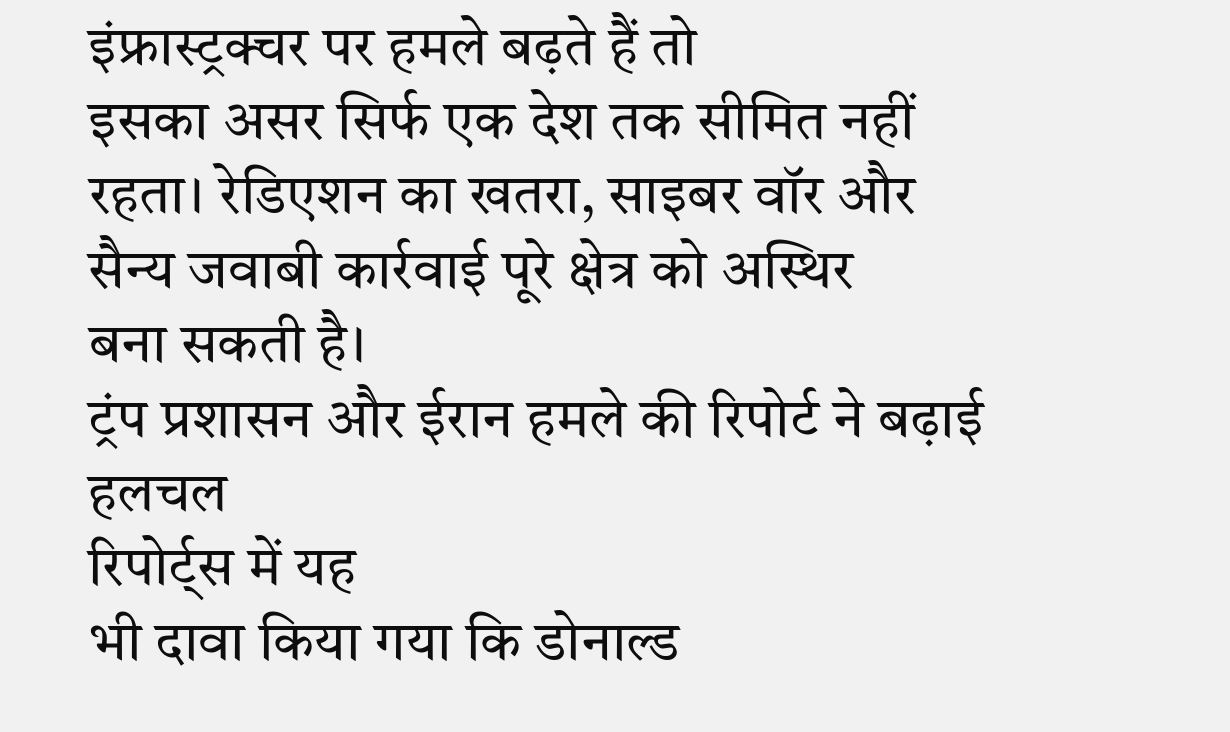इंफ्रास्ट्रक्चर पर हमले बढ़ते हैं तो
इसका असर सिर्फ एक देश तक सीमित नहीं रहता। रेडिएशन का खतरा, साइबर वॉर और सैन्य जवाबी कार्रवाई पूरे क्षेत्र को अस्थिर
बना सकती है।
ट्रंप प्रशासन और ईरान हमले की रिपोर्ट ने बढ़ाई हलचल
रिपोर्ट्स में यह
भी दावा किया गया कि डोनाल्ड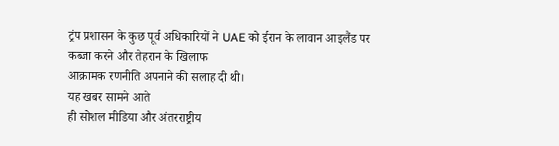ट्रंप प्रशासन के कुछ पूर्व अधिकारियों ने UAE को ईरान के लावान आइलैंड पर कब्जा करने और तेहरान के खिलाफ
आक्रामक रणनीति अपनाने की सलाह दी थी।
यह खबर सामने आते
ही सोशल मीडिया और अंतरराष्ट्रीय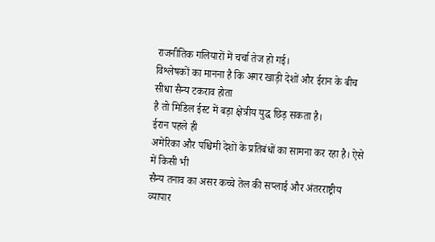राजनीतिक गलियारों में चर्चा तेज हो गई।
विश्लेषकों का मानना है कि अगर खाड़ी देशों और ईरान के बीच सीधा सैन्य टकराव होता
है तो मिडिल ईस्ट में बड़ा क्षेत्रीय युद्ध छिड़ सकता है।
ईरान पहले ही
अमेरिका और पश्चिमी देशों के प्रतिबंधों का सामना कर रहा है। ऐसे में किसी भी
सैन्य तनाव का असर कच्चे तेल की सप्लाई और अंतरराष्ट्रीय व्यापार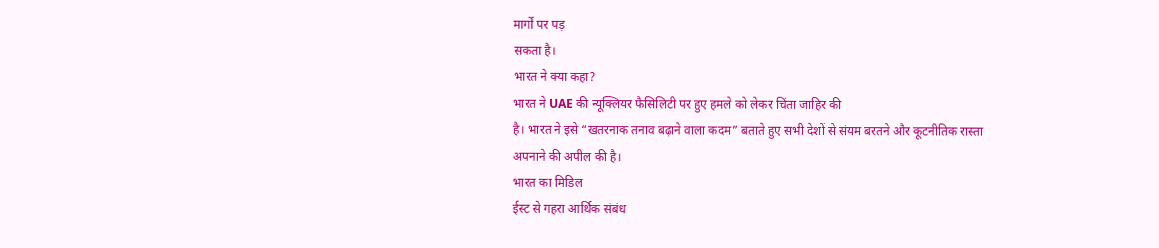मार्गों पर पड़
सकता है।
भारत ने क्या कहा?
भारत ने UAE की न्यूक्लियर फैसिलिटी पर हुए हमले को लेकर चिंता जाहिर की
है। भारत ने इसे “खतरनाक तनाव बढ़ाने वाला कदम” बताते हुए सभी देशों से संयम बरतने और कूटनीतिक रास्ता
अपनाने की अपील की है।
भारत का मिडिल
ईस्ट से गहरा आर्थिक संबंध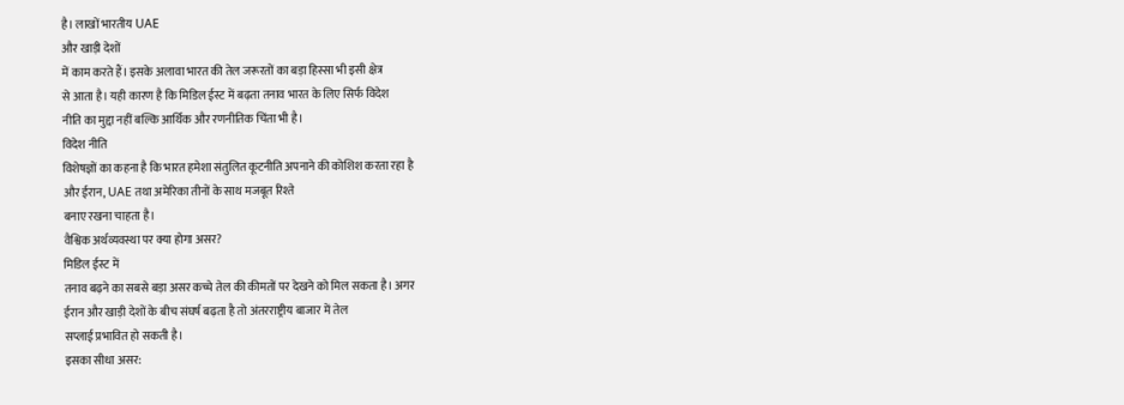है। लाखों भारतीय UAE
और खाड़ी देशों
में काम करते हैं। इसके अलावा भारत की तेल जरूरतों का बड़ा हिस्सा भी इसी क्षेत्र
से आता है। यही कारण है कि मिडिल ईस्ट में बढ़ता तनाव भारत के लिए सिर्फ विदेश
नीति का मुद्दा नहीं बल्कि आर्थिक और रणनीतिक चिंता भी है।
विदेश नीति
विशेषज्ञों का कहना है कि भारत हमेशा संतुलित कूटनीति अपनाने की कोशिश करता रहा है
और ईरान, UAE तथा अमेरिका तीनों के साथ मजबूत रिश्ते
बनाए रखना चाहता है।
वैश्विक अर्थव्यवस्था पर क्या होगा असर?
मिडिल ईस्ट में
तनाव बढ़ने का सबसे बड़ा असर कच्चे तेल की कीमतों पर देखने को मिल सकता है। अगर
ईरान और खाड़ी देशों के बीच संघर्ष बढ़ता है तो अंतरराष्ट्रीय बाजार में तेल
सप्लाई प्रभावित हो सकती है।
इसका सीधा असर: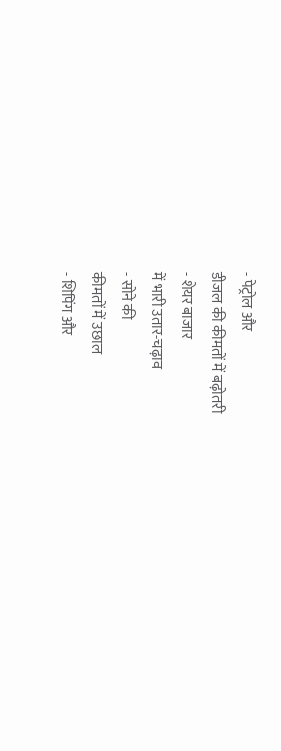- पेट्रोल और
डीजल की कीमतों में बढ़ोतरी
- शेयर बाजार
में भारी उतार-चढ़ाव
- सोने की
कीमतों में उछाल
- शिपिंग और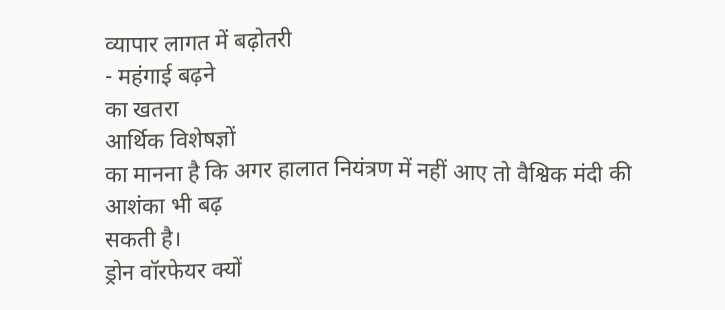व्यापार लागत में बढ़ोतरी
- महंगाई बढ़ने
का खतरा
आर्थिक विशेषज्ञों
का मानना है कि अगर हालात नियंत्रण में नहीं आए तो वैश्विक मंदी की आशंका भी बढ़
सकती है।
ड्रोन वॉरफेयर क्यों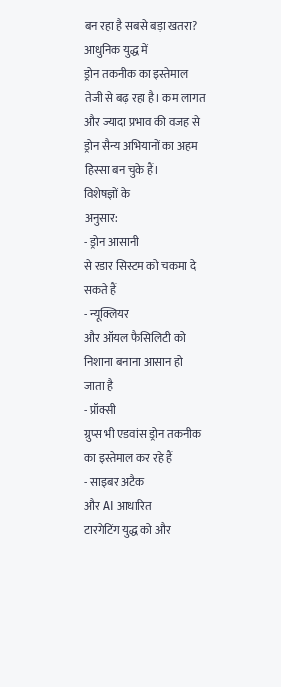बन रहा है सबसे बड़ा खतरा?
आधुनिक युद्ध में
ड्रोन तकनीक का इस्तेमाल तेजी से बढ़ रहा है। कम लागत और ज्यादा प्रभाव की वजह से
ड्रोन सैन्य अभियानों का अहम हिस्सा बन चुके हैं।
विशेषज्ञों के
अनुसार:
- ड्रोन आसानी
से रडार सिस्टम को चकमा दे सकते हैं
- न्यूक्लियर
और ऑयल फैसिलिटी को निशाना बनाना आसान हो जाता है
- प्रॉक्सी
ग्रुप्स भी एडवांस ड्रोन तकनीक का इस्तेमाल कर रहे हैं
- साइबर अटैक
और AI आधारित
टारगेटिंग युद्ध को और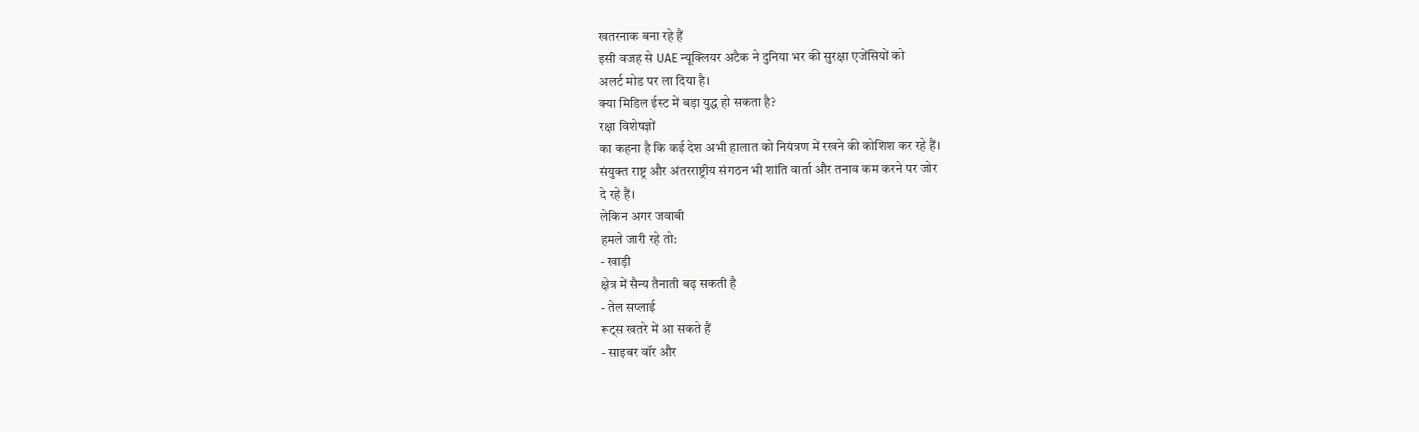खतरनाक बना रहे हैं
इसी वजह से UAE न्यूक्लियर अटैक ने दुनिया भर की सुरक्षा एजेंसियों को
अलर्ट मोड पर ला दिया है।
क्या मिडिल ईस्ट में बड़ा युद्ध हो सकता है?
रक्षा विशेषज्ञों
का कहना है कि कई देश अभी हालात को नियंत्रण में रखने की कोशिश कर रहे हैं।
संयुक्त राष्ट्र और अंतरराष्ट्रीय संगठन भी शांति वार्ता और तनाव कम करने पर जोर
दे रहे हैं।
लेकिन अगर जवाबी
हमले जारी रहे तो:
- खाड़ी
क्षेत्र में सैन्य तैनाती बढ़ सकती है
- तेल सप्लाई
रूट्स खतरे में आ सकते हैं
- साइबर वॉर और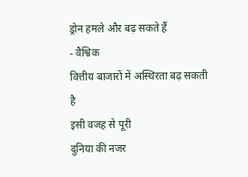ड्रोन हमले और बढ़ सकते हैं
- वैश्विक
वित्तीय बाजारों में अस्थिरता बढ़ सकती है
इसी वजह से पूरी
दुनिया की नजर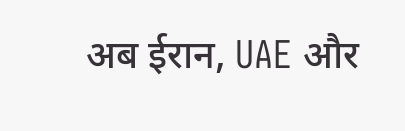अब ईरान, UAE और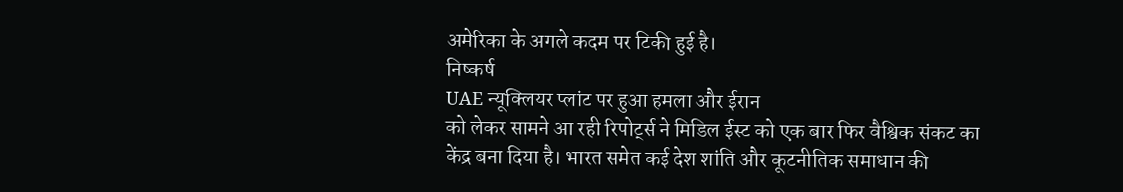अमेरिका के अगले कदम पर टिकी हुई है।
निष्कर्ष
UAE न्यूक्लियर प्लांट पर हुआ हमला और ईरान
को लेकर सामने आ रही रिपोर्ट्स ने मिडिल ईस्ट को एक बार फिर वैश्विक संकट का
केंद्र बना दिया है। भारत समेत कई देश शांति और कूटनीतिक समाधान की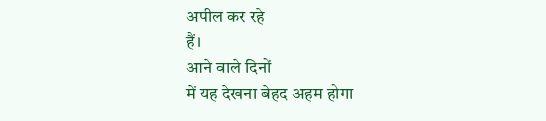अपील कर रहे
हैं।
आने वाले दिनों
में यह देखना बेहद अहम होगा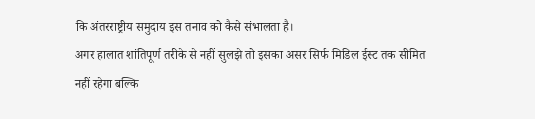कि अंतरराष्ट्रीय समुदाय इस तनाव को कैसे संभालता है।
अगर हालात शांतिपूर्ण तरीके से नहीं सुलझे तो इसका असर सिर्फ मिडिल ईस्ट तक सीमित
नहीं रहेगा बल्कि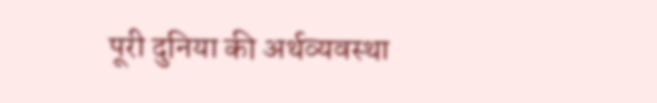पूरी दुनिया की अर्थव्यवस्था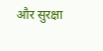और सुरक्षा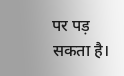पर पड़ सकता है।